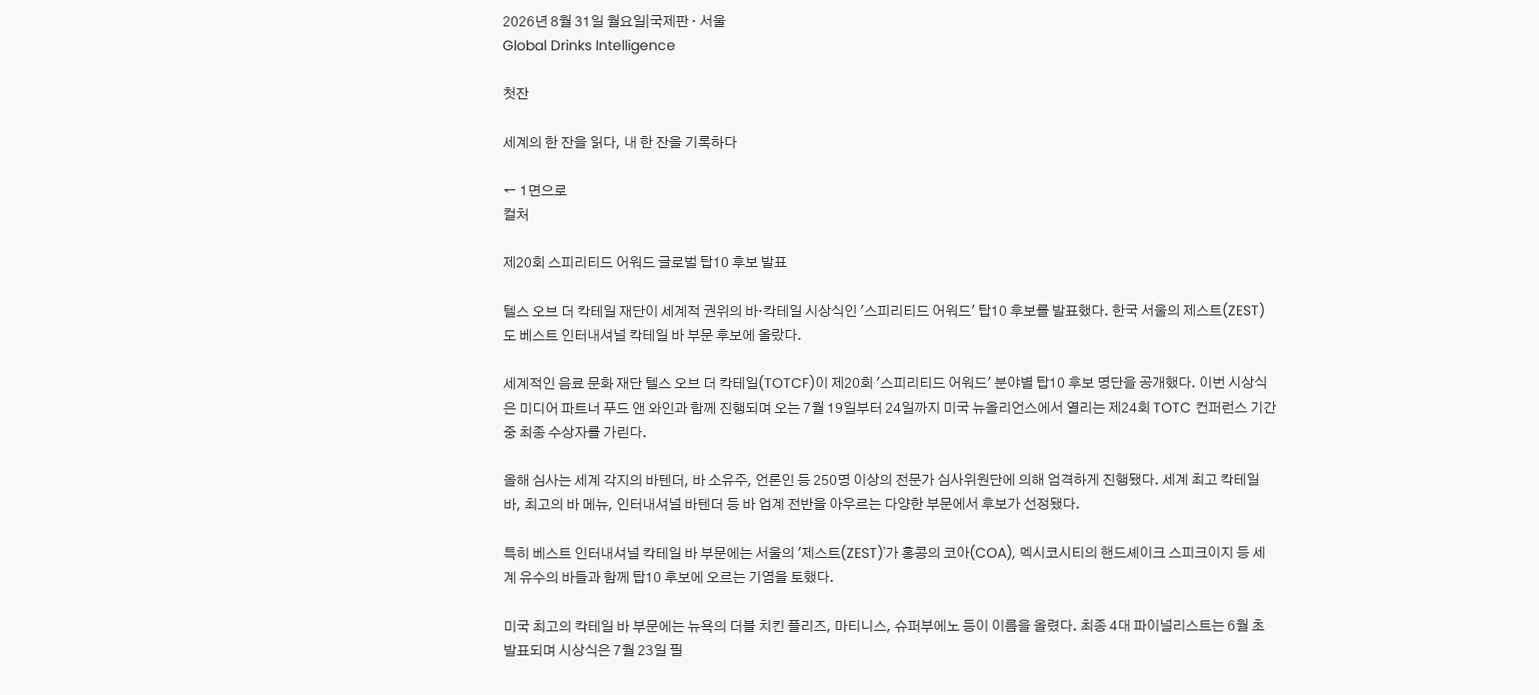2026년 8월 31일 월요일|국제판 · 서울
Global Drinks Intelligence

첫잔

세계의 한 잔을 읽다, 내 한 잔을 기록하다

← 1면으로
컬처

제20회 스피리티드 어워드 글로벌 탑10 후보 발표

텔스 오브 더 칵테일 재단이 세계적 권위의 바·칵테일 시상식인 '스피리티드 어워드' 탑10 후보를 발표했다. 한국 서울의 제스트(ZEST)도 베스트 인터내셔널 칵테일 바 부문 후보에 올랐다.

세계적인 음료 문화 재단 텔스 오브 더 칵테일(TOTCF)이 제20회 '스피리티드 어워드' 분야별 탑10 후보 명단을 공개했다. 이번 시상식은 미디어 파트너 푸드 앤 와인과 함께 진행되며 오는 7월 19일부터 24일까지 미국 뉴올리언스에서 열리는 제24회 TOTC 컨퍼런스 기간 중 최종 수상자를 가린다.

올해 심사는 세계 각지의 바텐더, 바 소유주, 언론인 등 250명 이상의 전문가 심사위원단에 의해 엄격하게 진행됐다. 세계 최고 칵테일 바, 최고의 바 메뉴, 인터내셔널 바텐더 등 바 업계 전반을 아우르는 다양한 부문에서 후보가 선정됐다.

특히 베스트 인터내셔널 칵테일 바 부문에는 서울의 '제스트(ZEST)'가 홍콩의 코아(COA), 멕시코시티의 핸드셰이크 스피크이지 등 세계 유수의 바들과 함께 탑10 후보에 오르는 기염을 토했다.

미국 최고의 칵테일 바 부문에는 뉴욕의 더블 치킨 플리즈, 마티니스, 슈퍼부에노 등이 이름을 올렸다. 최종 4대 파이널리스트는 6월 초 발표되며 시상식은 7월 23일 필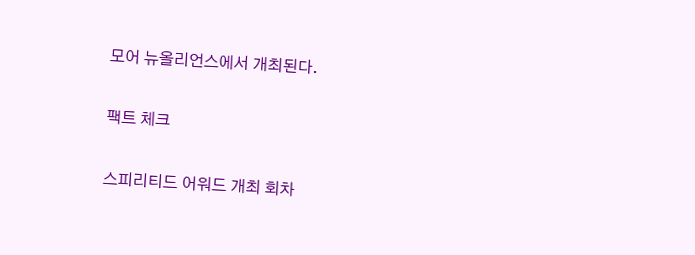모어 뉴올리언스에서 개최된다.

팩트 체크

스피리티드 어워드 개최 회차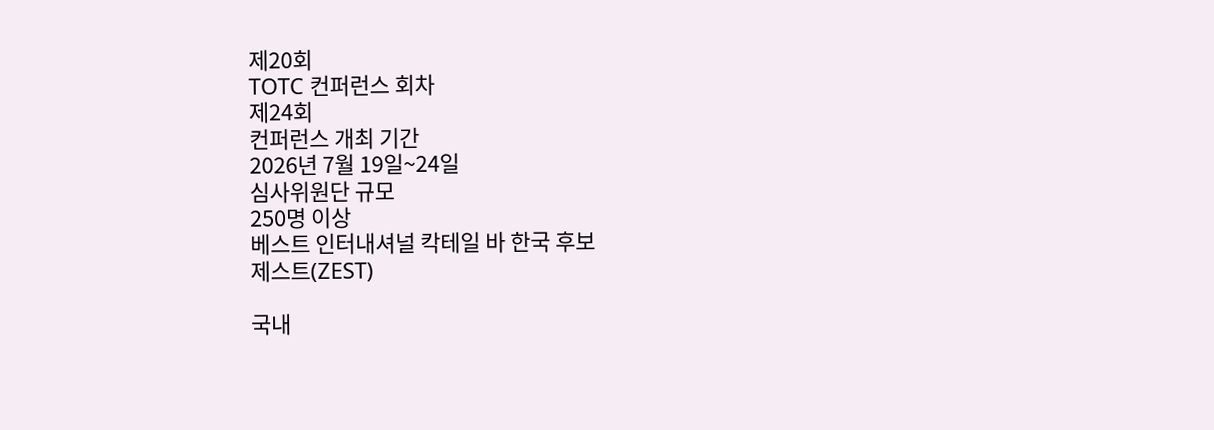제20회
TOTC 컨퍼런스 회차
제24회
컨퍼런스 개최 기간
2026년 7월 19일~24일
심사위원단 규모
250명 이상
베스트 인터내셔널 칵테일 바 한국 후보
제스트(ZEST)

국내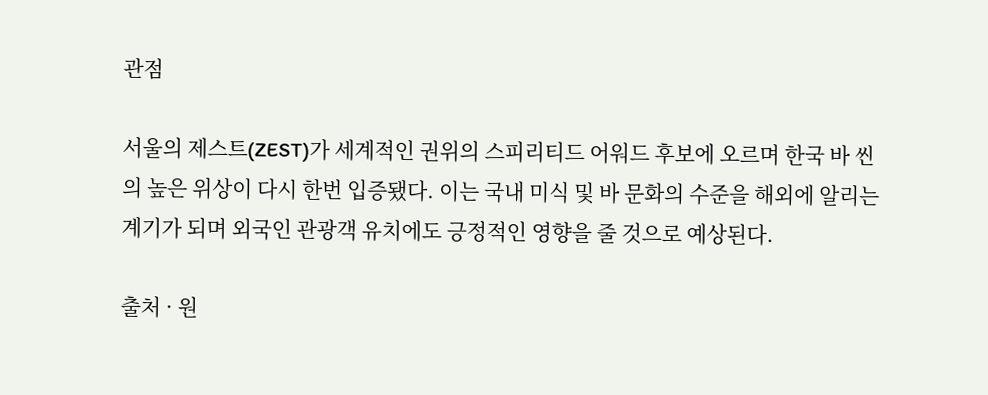관점

서울의 제스트(ZEST)가 세계적인 권위의 스피리티드 어워드 후보에 오르며 한국 바 씬의 높은 위상이 다시 한번 입증됐다. 이는 국내 미식 및 바 문화의 수준을 해외에 알리는 계기가 되며 외국인 관광객 유치에도 긍정적인 영향을 줄 것으로 예상된다.

출처 · 원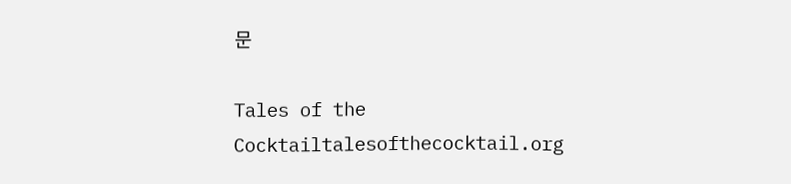문

Tales of the Cocktailtalesofthecocktail.org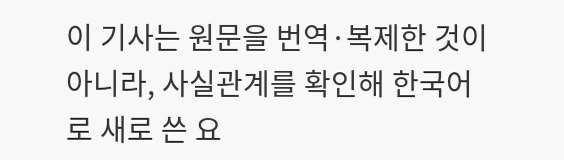이 기사는 원문을 번역·복제한 것이 아니라, 사실관계를 확인해 한국어로 새로 쓴 요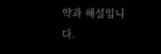약과 해설입니다.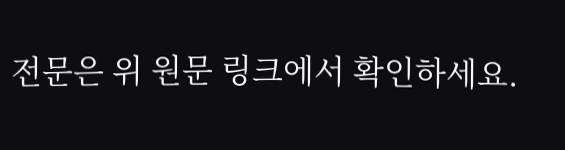전문은 위 원문 링크에서 확인하세요.